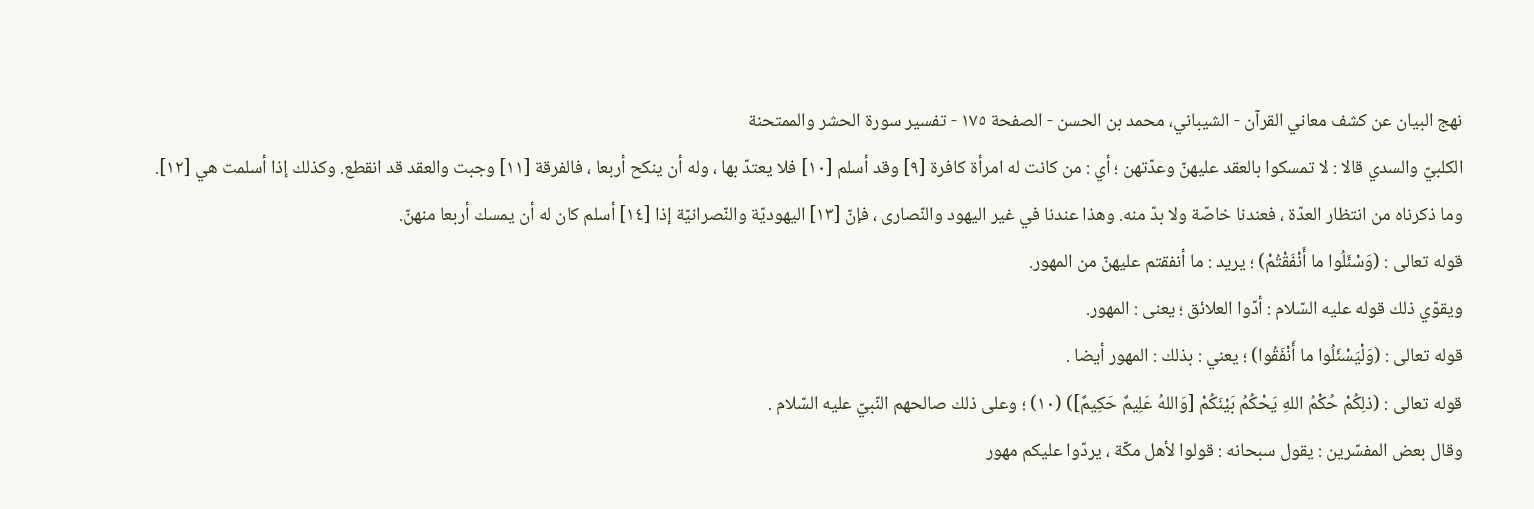نهج البيان عن كشف معاني القرآن - الشيباني، محمد بن الحسن - الصفحة ١٧٥ - تفسير سورة الحشر والممتحنة
الكلبيّ والسدي قالا : لا تمسكوا بالعقد عليهنّ وعدّتهن ؛ أي : من كانت له امرأة كافرة [٩] وقد أسلم [١٠] فلا يعتدّ بها ، وله أن ينكح أربعا ، فالفرقة [١١] وجبت والعقد قد انقطع. وكذلك إذا أسلمت هي [١٢].
وما ذكرناه من انتظار العدّة ، فعندنا خاصّة ولا بدّ منه. وهذا عندنا في غير اليهود والنّصارى ، فإنّ [١٣] اليهوديّة والنّصرانيّة إذا [١٤] أسلم كان له أن يمسك أربعا منهنّ.
قوله تعالى : (وَسْئَلُوا ما أَنْفَقْتُمْ) ؛ يريد : ما أنفقتم عليهنّ من المهور.
ويقوّي ذلك قوله عليه السّلام : أدّوا العلائق ؛ يعنى : المهور.
قوله تعالى : (وَلْيَسْئَلُوا ما أَنْفَقُوا) ؛ يعني : بذلك : المهور أيضا .
قوله تعالى : (ذلِكُمْ حُكْمُ اللهِ يَحْكُمُ بَيْنَكُمْ [وَاللهُ عَلِيمٌ حَكِيمٌ]) (١٠) ؛ وعلى ذلك صالحهم النّبيّ عليه السّلام .
وقال بعض المفسّرين : يقول سبحانه : قولوا لأهل مكّة ، يردّوا عليكم مهور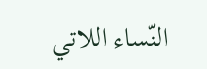النّساء اللاتي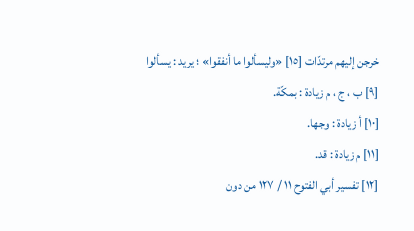خرجن إليهم مرتدّات [١٥] «وليسألوا ما أنفقوا» ؛ يريد : يسألوا
[٩] ب ، ج ، م زيادة : بمكّة.
[١٠] أ زيادة : وجها.
[١١] م زيادة : قد.
[١٢] تفسير أبي الفتوح ١١ / ١٢٧ من دون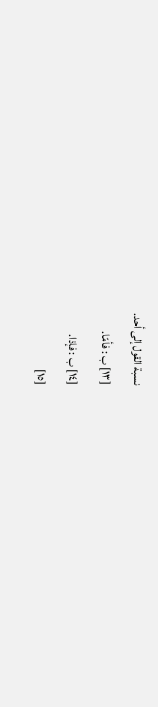نسبة القول إلى أحد.
[١٣] ب : فأمّا.
[١٤] ب : فإذا.
[١٥]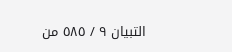التبيان ٩ / ٥٨٥ من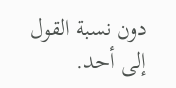دون نسبة القول إلى أحد.